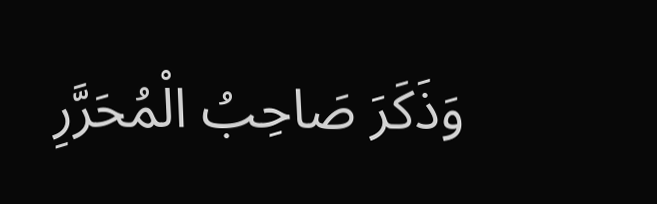وَذَكَرَ صَاحِبُ الْمُحَرَّرِ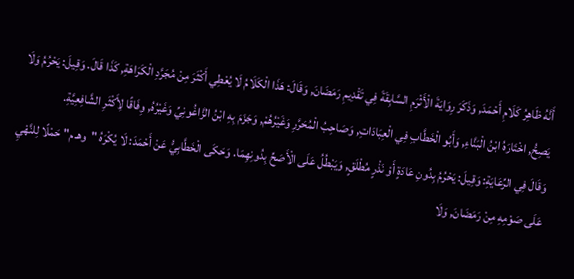أَنَّهُ ظَاهِرُ كَلَامِ أَحْمَدَ, وَذَكَرَ رِوَايَةَ الْأَثْرَمِ السَّابِقَةَ فِي تَقْدِيمِ رَمَضَانَ, وَقَالَ: هَذَا الْكَلَامُ لَا يُعْطِي أَكْثَرَ مِنْ مُجَرَّدِ الْكَرَاهَةِ, كَذَا قَالَ. وَقِيلَ: يَحْرُمُ وَلَا يَصِحُّ, اخْتَارَهُ ابْنُ الْبَنَّاءِ, وَأَبُو الْخَطَّابِ فِي الْعِبَادَاتِ, وَصَاحِبُ الْمُحَرَّرِ وَغَيْرُهُمْ, وَجَزَمَ بِهِ ابْنُ الزَّاغُونِيِّ وَغَيْرُهُ, وِفَاقًا لِأَكْثَرِ الشَّافِعِيَّةِ.
وَقَالَ فِي الرِّعَايَةِ: وَقِيلَ: يَحْرُمُ بِدُونِ عَادَةٍ أَوْ نَذْرٍ مُطْلَقٍ, وَيَبْطُلُ عَلَى الْأَصَحِّ بِدُونِهِمَا. وَحَكَى الْخَطَّابِيُّ عَنْ أَحْمَدَ: لَا يُكْرَهُ "وهـ م" حَمْلًا لِلنَّهْيِ عَلَى صَوْمِهِ مِنْ رَمَضَانَ, وَلَا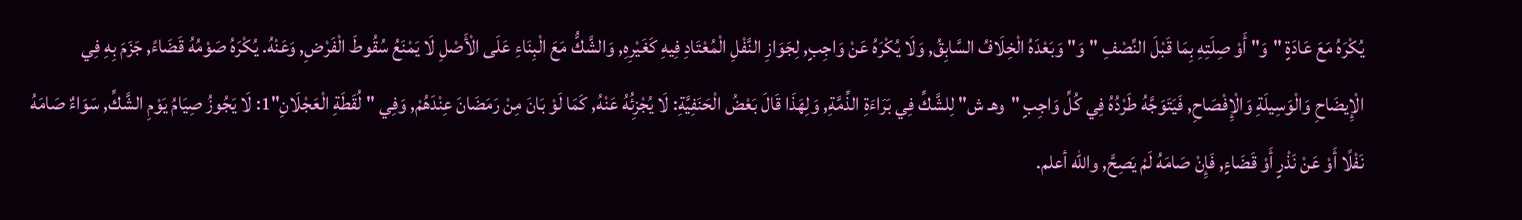يُكْرَهُ مَعَ عَادَةٍ "وَ" أَوْ صِلَتِهِ بِمَا قَبْلَ النِّصْفِ "وَ" وَبَعْدَهُ الْخِلَافُ السَّابِقُ, وَلَا يُكْرَهُ عَنْ وَاجِبٍ, لِجَوَازِ النَّفْلِ الْمُعْتَادِ فِيهِ كَغَيْرِهِ, وَالشَّكُّ مَعَ الْبِنَاءِ عَلَى الْأَصْلِ لَا يَمْنَعُ سُقُوطَ الْفَرْضِ, وَعَنْهُ. يُكْرَهُ صَوْمُهُ قَضَاءً, جَزَمَ بِهِ فِي الْإِيضَاحِ وَالْوَسِيلَةِ وَالْإِفْصَاحِ, فَيَتَوَجَّهُ طَرْدُهُ فِي كُلِّ وَاجِبٍ "وهـ ش" لِلشَّكِّ فِي بَرَاءَةِ الذِّمَّةِ, وَلِهَذَا قَالَ بَعْضُ الْحَنَفِيَّةِ: لَا يُجْزِئُهُ عَنْهُ, كَمَا لَوْ بَانَ مِنْ رَمَضَانَ عِنْدَهُمْ, وَفِي "لُقَطَةِ الْعَجْلَانِ"1: لَا يَجُوزُ صِيَامُ يَوْمِ الشَّكِّ, سَوَاءٌ صَامَهُ نَفْلًا أَوْ عَنْ نَذْرٍ أَوْ قَضَاءٍ, فَإِنْ صَامَهُ لَمْ يَصِحَّ, والله أعلم.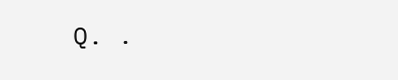Q. .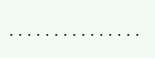. . . . . . . . . . . . . . .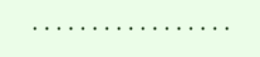. . . . . . . . . . . . . . . . .